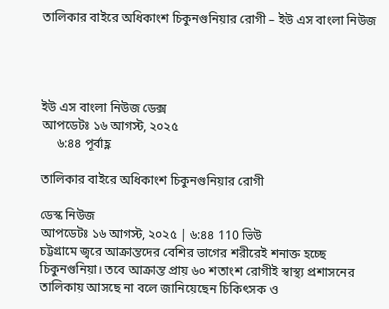তালিকার বাইরে অধিকাংশ চিকুনগুনিয়ার রোগী – ইউ এস বাংলা নিউজ




ইউ এস বাংলা নিউজ ডেক্স
আপডেটঃ ১৬ আগস্ট, ২০২৫
     ৬:৪৪ পূর্বাহ্ণ

তালিকার বাইরে অধিকাংশ চিকুনগুনিয়ার রোগী

ডেস্ক নিউজ
আপডেটঃ ১৬ আগস্ট, ২০২৫ | ৬:৪৪ 110 ভিউ
চট্টগ্রামে জ্বরে আক্রান্তদের বেশির ভাগের শরীরেই শনাক্ত হচ্ছে চিকুনগুনিয়া। তবে আক্রান্ত প্রায় ৬০ শতাংশ রোগীই স্বাস্থ্য প্রশাসনের তালিকায় আসছে না বলে জানিয়েছেন চিকিৎসক ও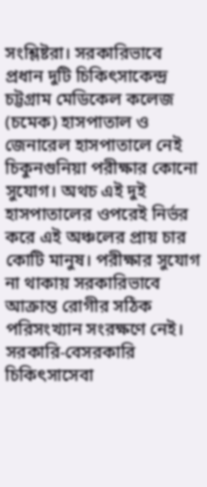সংশ্লিষ্টরা। সরকারিভাবে প্রধান দুটি চিকিৎসাকেন্দ্র চট্টগ্রাম মেডিকেল কলেজ (চমেক) হাসপাতাল ও জেনারেল হাসপাতালে নেই চিকুনগুনিয়া পরীক্ষার কোনো সুযোগ। অথচ এই দুই হাসপাতালের ওপরেই নির্ভর করে এই অঞ্চলের প্রায় চার কোটি মানুষ। পরীক্ষার সুযোগ না থাকায় সরকারিভাবে আক্রান্ত রোগীর সঠিক পরিসংখ্যান সংরক্ষণে নেই। সরকারি-বেসরকারি চিকিৎসাসেবা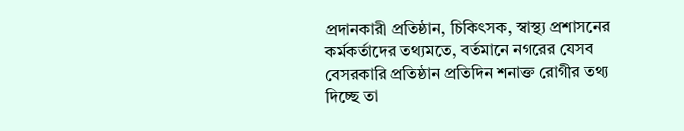প্রদানকারী প্রতিষ্ঠান, চিকিৎসক, স্বাস্থ্য প্রশাসনের কর্মকর্তাদের তথ্যমতে, বর্তমানে নগরের যেসব বেসরকারি প্রতিষ্ঠান প্রতিদিন শনাক্ত রোগীর তথ্য দিচ্ছে তা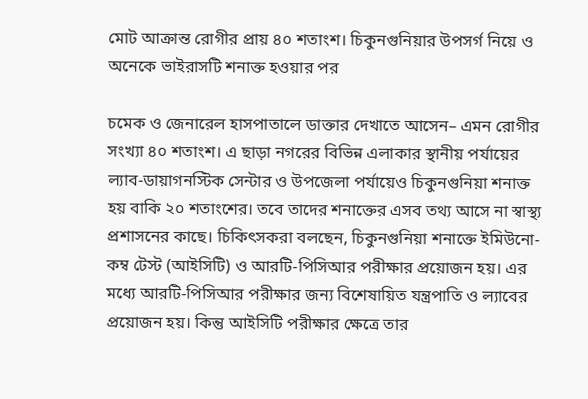মোট আক্রান্ত রোগীর প্রায় ৪০ শতাংশ। চিকুনগুনিয়ার উপসর্গ নিয়ে ও অনেকে ভাইরাসটি শনাক্ত হওয়ার পর

চমেক ও জেনারেল হাসপাতালে ডাক্তার দেখাতে আসেন– এমন রোগীর সংখ্যা ৪০ শতাংশ। এ ছাড়া নগরের বিভিন্ন এলাকার স্থানীয় পর্যায়ের ল্যাব-ডায়াগনস্টিক সেন্টার ও উপজেলা পর্যায়েও চিকুনগুনিয়া শনাক্ত হয় বাকি ২০ শতাংশের। তবে তাদের শনাক্তের এসব তথ্য আসে না স্বাস্থ্য প্রশাসনের কাছে। চিকিৎসকরা বলছেন, চিকুনগুনিয়া শনাক্তে ইমিউনো-কম্ব টেস্ট (আইসিটি) ও আরটি-পিসিআর পরীক্ষার প্রয়োজন হয়। এর মধ্যে আরটি-পিসিআর পরীক্ষার জন্য বিশেষায়িত যন্ত্রপাতি ও ল্যাবের প্রয়োজন হয়। কিন্তু আইসিটি পরীক্ষার ক্ষেত্রে তার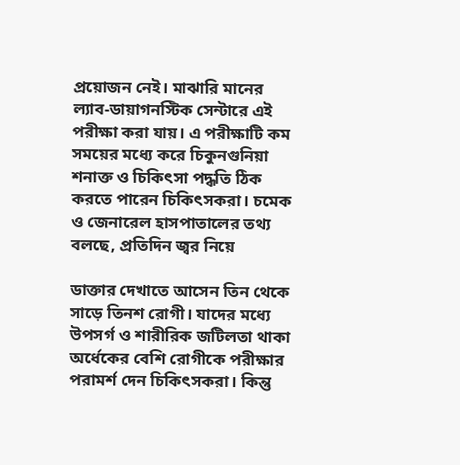প্রয়োজন নেই। মাঝারি মানের ল্যাব-ডায়াগনস্টিক সেন্টারে এই পরীক্ষা করা যায়। এ পরীক্ষাটি কম সময়ের মধ্যে করে চিকুনগুনিয়া শনাক্ত ও চিকিৎসা পদ্ধতি ঠিক করতে পারেন চিকিৎসকরা। চমেক ও জেনারেল হাসপাতালের তথ্য বলছে, প্রতিদিন জ্বর নিয়ে

ডাক্তার দেখাতে আসেন তিন থেকে সাড়ে তিনশ রোগী। যাদের মধ্যে উপসর্গ ও শারীরিক জটিলতা থাকা অর্ধেকের বেশি রোগীকে পরীক্ষার পরামর্শ দেন চিকিৎসকরা। কিন্তু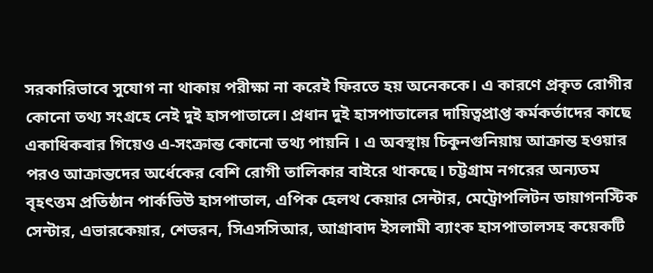সরকারিভাবে সুযোগ না থাকায় পরীক্ষা না করেই ফিরতে হয় অনেককে। এ কারণে প্রকৃত রোগীর কোনো তথ্য সংগ্রহে নেই দুই হাসপাতালে। প্রধান দুই হাসপাতালের দায়িত্বপ্রাপ্ত কর্মকর্তাদের কাছে একাধিকবার গিয়েও এ-সংক্রান্ত কোনো তথ্য পায়নি । এ অবস্থায় চিকুনগুনিয়ায় আক্রান্ত হওয়ার পরও আক্রান্তদের অর্ধেকের বেশি রোগী তালিকার বাইরে থাকছে। চট্টগ্রাম নগরের অন্যতম বৃহৎত্তম প্রতিষ্ঠান পার্কভিউ হাসপাতাল, এপিক হেলথ কেয়ার সেন্টার, মেট্রোপলিটন ডায়াগনস্টিক সেন্টার, এভারকেয়ার, শেভরন, সিএসসিআর, আগ্রাবাদ ইসলামী ব্যাংক হাসপাতালসহ কয়েকটি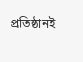প্রতিষ্ঠানই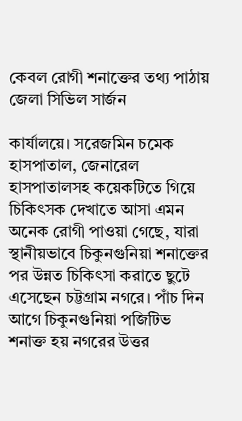কেবল রোগী শনাক্তের তথ্য পাঠায় জেলা সিভিল সার্জন

কার্যালয়ে। সরেজমিন চমেক হাসপাতাল, জেনারেল হাসপাতালসহ কয়েকটিতে গিয়ে চিকিৎসক দেখাতে আসা এমন অনেক রোগী পাওয়া গেছে, যারা স্থানীয়ভাবে চিকুনগুনিয়া শনাক্তের পর উন্নত চিকিৎসা করাতে ছুটে এসেছেন চট্টগ্রাম নগরে। পাঁচ দিন আগে চিকুনগুনিয়া পজিটিভ শনাক্ত হয় নগরের উত্তর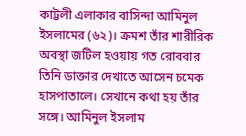কাট্টলী এলাকার বাসিন্দা আমিনুল ইসলামের (৬২)। ক্রমশ তাঁর শারীরিক অবস্থা জটিল হওয়ায় গত রোববার তিনি ডাক্তার দেখাতে আসেন চমেক হাসপাতালে। সেখানে কথা হয় তাঁর সঙ্গে। আমিনুল ইসলাম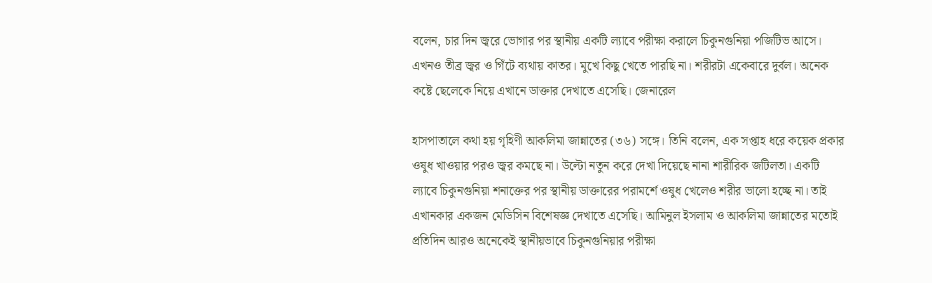বলেন, চার দিন জ্বরে ভোগার পর স্থানীয় একটি ল্যাবে পরীক্ষা করালে চিকুনগুনিয়া পজিটিভ আসে। এখনও তীব্র জ্বর ও গিঁটে ব্যথায় কাতর। মুখে কিছু খেতে পারছি না। শরীরটা একেবারে দুর্বল। অনেক কষ্টে ছেলেকে নিয়ে এখানে ডাক্তার দেখাতে এসেছি। জেনারেল

হাসপাতালে কথা হয় গৃহিণী আকলিমা জান্নাতের (৩৬) সঙ্গে। তিনি বলেন, এক সপ্তাহ ধরে কয়েক প্রকার ওষুধ খাওয়ার পরও জ্বর কমছে না। উল্টো নতুন করে দেখা দিয়েছে নানা শারীরিক জটিলতা। একটি ল্যাবে চিকুনগুনিয়া শনাক্তের পর স্থানীয় ডাক্তারের পরামর্শে ওষুধ খেলেও শরীর ভালো হচ্ছে না। তাই এখানকার একজন মেডিসিন বিশেষজ্ঞ দেখাতে এসেছি। আমিনুল ইসলাম ও আকলিমা জান্নাতের মতোই প্রতিদিন আরও অনেকেই স্থানীয়ভাবে চিকুনগুনিয়ার পরীক্ষা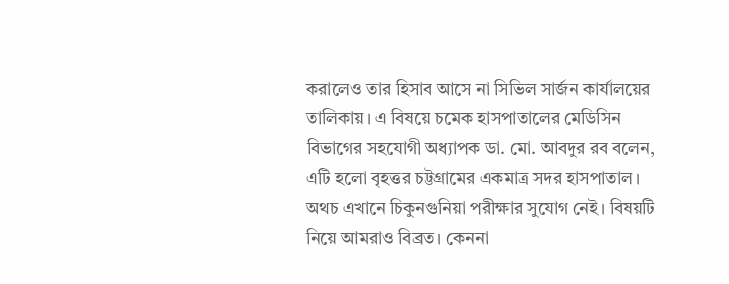করালেও তার হিসাব আসে না সিভিল সার্জন কার্যালয়ের তালিকায়। এ বিষয়ে চমেক হাসপাতালের মেডিসিন বিভাগের সহযোগী অধ্যাপক ডা. মো. আবদুর রব বলেন, এটি হলো বৃহত্তর চট্টগ্রামের একমাত্র সদর হাসপাতাল। অথচ এখানে চিকুনগুনিয়া পরীক্ষার সুযোগ নেই। বিষয়টি নিয়ে আমরাও বিব্রত। কেননা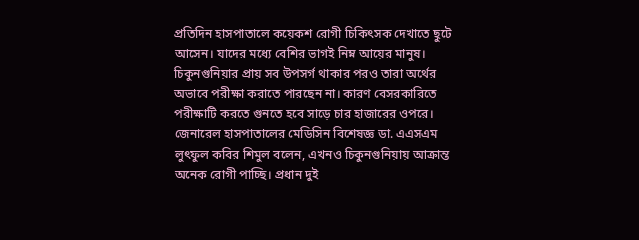প্রতিদিন হাসপাতালে কয়েকশ রোগী চিকিৎসক দেখাতে ছুটে আসেন। যাদের মধ্যে বেশির ভাগই নিম্ন আয়ের মানুষ। চিকুনগুনিয়ার প্রায় সব উপসর্গ থাকার পরও তারা অর্থের অভাবে পরীক্ষা করাতে পারছেন না। কারণ বেসরকারিতে পরীক্ষাটি করতে গুনতে হবে সাড়ে চার হাজারের ওপরে। জেনারেল হাসপাতালের মেডিসিন বিশেষজ্ঞ ডা. এএসএম লুৎফুল কবির শিমুল বলেন, এখনও চিকুনগুনিয়ায় আক্রান্ত অনেক রোগী পাচ্ছি। প্রধান দুই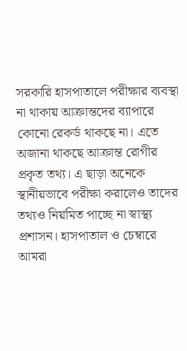সরকারি হাসপাতালে পরীক্ষার ব্যবস্থা না থাকায় আক্রান্তদের ব্যাপারে কোনো রেকর্ড থাকছে না। এতে অজানা থাকছে আক্রান্ত রোগীর প্রকৃত তথ্য। এ ছাড়া অনেকে স্থানীয়ভাবে পরীক্ষা করালেও তাদের তথ্যও নিয়মিত পাচ্ছে না স্বাস্থ্য প্রশাসন। হাসপাতাল ও চেম্বারে আমরা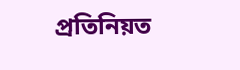প্রতিনিয়ত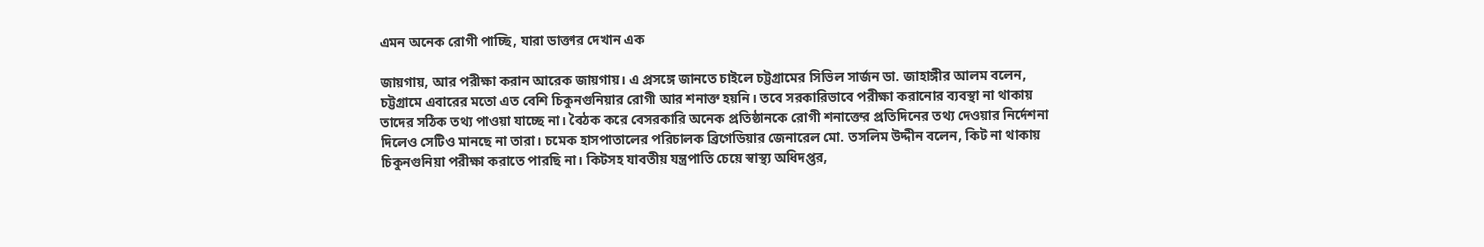এমন অনেক রোগী পাচ্ছি, যারা ডাক্তার দেখান এক

জায়গায়, আর পরীক্ষা করান আরেক জায়গায়। এ প্রসঙ্গে জানতে চাইলে চট্টগ্রামের সিভিল সার্জন ডা. জাহাঙ্গীর আলম বলেন, চট্টগ্রামে এবারের মতো এত বেশি চিকুনগুনিয়ার রোগী আর শনাক্ত হয়নি। তবে সরকারিভাবে পরীক্ষা করানোর ব্যবস্থা না থাকায় তাদের সঠিক তথ্য পাওয়া যাচ্ছে না। বৈঠক করে বেসরকারি অনেক প্রতিষ্ঠানকে রোগী শনাক্তের প্রতিদিনের তথ্য দেওয়ার নির্দেশনা দিলেও সেটিও মানছে না তারা। চমেক হাসপাতালের পরিচালক ব্রিগেডিয়ার জেনারেল মো. তসলিম উদ্দীন বলেন, কিট না থাকায় চিকুনগুনিয়া পরীক্ষা করাতে পারছি না। কিটসহ যাবতীয় যন্ত্রপাতি চেয়ে স্বাস্থ্য অধিদপ্তর,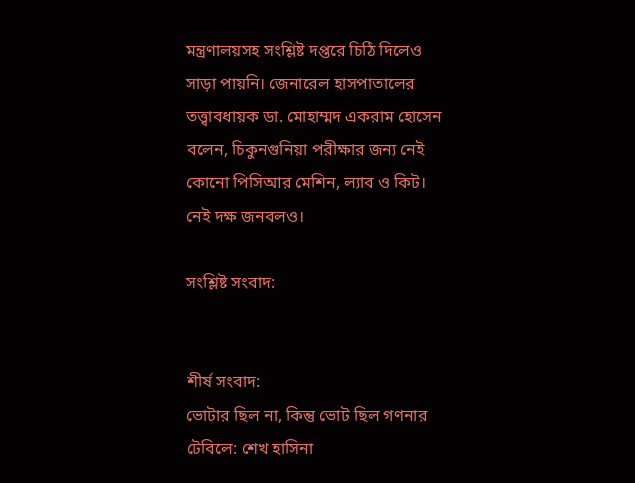মন্ত্রণালয়সহ সংশ্লিষ্ট দপ্তরে চিঠি দিলেও সাড়া পায়নি। জেনারেল হাসপাতালের তত্ত্বাবধায়ক ডা. মোহাম্মদ একরাম হোসেন বলেন, চিকুনগুনিয়া পরীক্ষার জন্য নেই কোনো পিসিআর মেশিন, ল্যাব ও কিট। নেই দক্ষ জনবলও।

সংশ্লিষ্ট সংবাদ:


শীর্ষ সংবাদ:
ভোটার ছিল না, কিন্তু ভোট ছিল গণনার টেবিলে: শেখ হাসিনা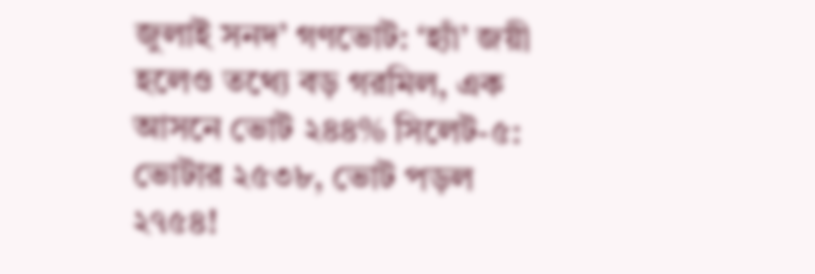জুলাই সনদ’ গণভোট: ‘হ্যাঁ’ জয়ী হলেও তথ্যে বড় গরমিল, এক আসনে ভোট ২৪৪% সিলেট-৫: ভোটার ২৫৩৮, ভোট পড়ল ২৭৫৪!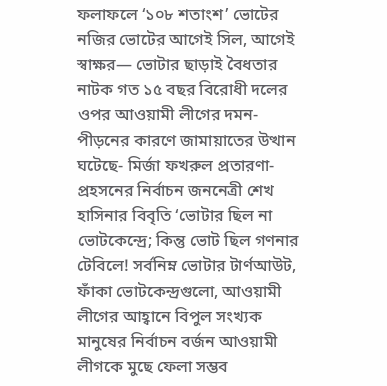ফলাফলে ‘১০৮ শতাংশ’ ভোটের নজির ভোটের আগেই সিল, আগেই স্বাক্ষর— ভোটার ছাড়াই বৈধতার নাটক গত ১৫ বছর বিরোধী দলের ওপর আওয়ামী লীগের দমন-পীড়নের কারণে জামায়াতের উত্থান ঘটেছে- মির্জা ফখরুল প্রতারণা-প্রহসনের নির্বাচন জননেত্রী শেখ হাসিনার বিবৃতি ‘ভোটার ছিল না ভোটকেন্দ্রে; কিন্তু ভোট ছিল গণনার টেবিলে! সর্বনিম্ন ভোটার টার্ণআউট, ফাঁকা ভোটকেন্দ্রগুলো, আওয়ামী লীগের আহ্বানে বিপুল সংখ্যক মানুষের নির্বাচন বর্জন আওয়ামী লীগকে মুছে ফেলা সম্ভব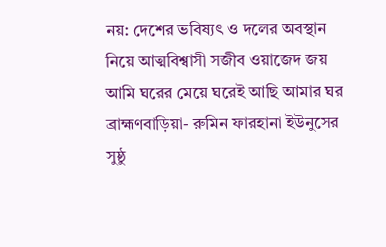নয়: দেশের ভবিষ্যৎ ও দলের অবস্থান নিয়ে আত্মবিশ্বাসী সজীব ওয়াজেদ জয় আমি ঘরের মেয়ে ঘরেই আছি আমার ঘর ব্রাহ্মণবাড়িয়া- রুমিন ফারহানা ইউনুসের সুষ্ঠু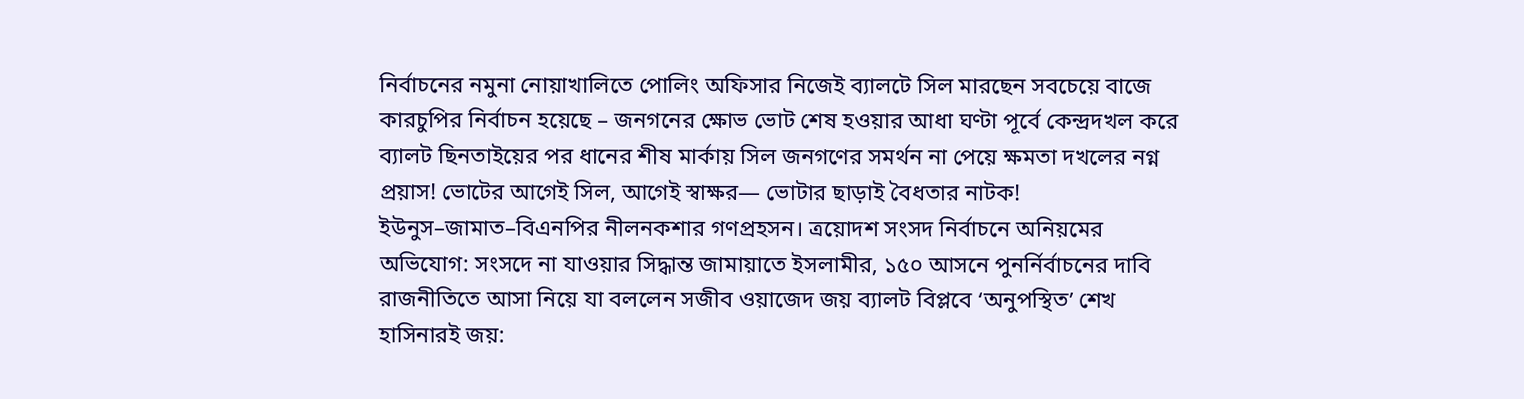নির্বাচনের নমুনা নোয়াখালিতে পোলিং অফিসার নিজেই ব্যালটে সিল মারছেন সবচেয়ে বাজে কারচুপির নির্বাচন হয়েছে – জনগনের ক্ষোভ ভোট শেষ হওয়ার আধা ঘণ্টা পূর্বে কেন্দ্রদখল করে ব্যালট ছিনতাইয়ের পর ধানের শীষ মার্কায় সিল জনগণের সমর্থন না পেয়ে ক্ষমতা দখলের নগ্ন প্রয়াস! ভোটের আগেই সিল, আগেই স্বাক্ষর— ভোটার ছাড়াই বৈধতার নাটক! ইউনুস–জামাত–বিএনপির নীলনকশার গণপ্রহসন। ত্রয়োদশ সংসদ নির্বাচনে অনিয়মের অভিযোগ: সংসদে না যাওয়ার সিদ্ধান্ত জামায়াতে ইসলামীর, ১৫০ আসনে পুনর্নির্বাচনের দাবি রাজনীতিতে আসা নিয়ে যা বললেন সজীব ওয়াজেদ জয় ব্যালট বিপ্লবে ‘অনুপস্থিত’ শেখ হাসিনারই জয়: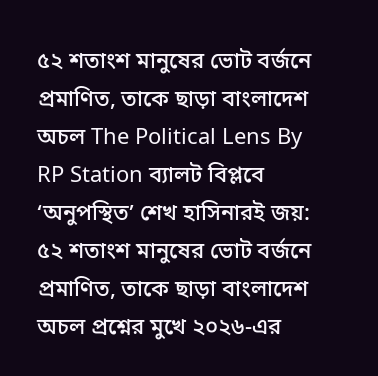৫২ শতাংশ মানুষের ভোট বর্জনে প্রমাণিত, তাকে ছাড়া বাংলাদেশ অচল The Political Lens By RP Station ব্যালট বিপ্লবে ‘অনুপস্থিত’ শেখ হাসিনারই জয়: ৫২ শতাংশ মানুষের ভোট বর্জনে প্রমাণিত, তাকে ছাড়া বাংলাদেশ অচল প্রশ্নের মুখে ২০২৬-এর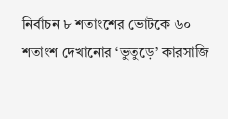নির্বাচন ৮ শতাংশের ভোটকে ৬০ শতাংশ দেখানোর ‘ভুতুড়ে’ কারসাজি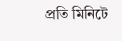প্রতি মিনিটে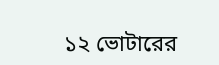১২ ভোটারের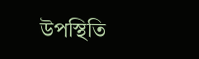উপস্থিতি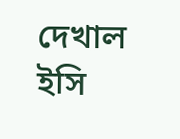দেখাল ইসি